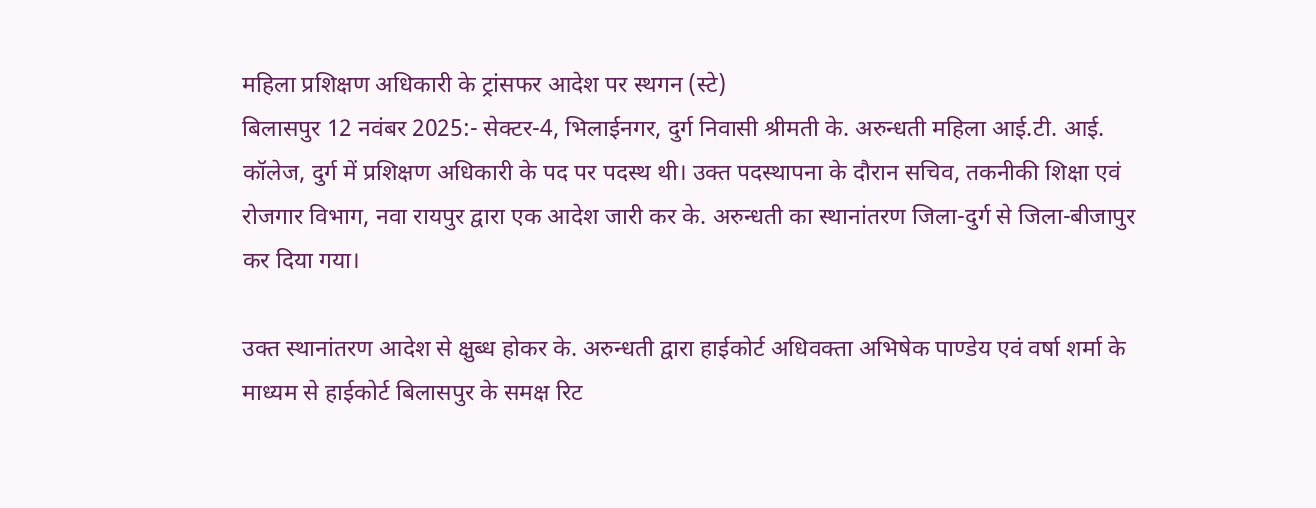महिला प्रशिक्षण अधिकारी के ट्रांसफर आदेश पर स्थगन (स्टे)
बिलासपुर 12 नवंबर 2025:- सेक्टर-4, भिलाईनगर, दुर्ग निवासी श्रीमती के. अरुन्धती महिला आई.टी. आई. कॉलेज, दुर्ग में प्रशिक्षण अधिकारी के पद पर पदस्थ थी। उक्त पदस्थापना के दौरान सचिव, तकनीकी शिक्षा एवं रोजगार विभाग, नवा रायपुर द्वारा एक आदेश जारी कर के. अरुन्धती का स्थानांतरण जिला-दुर्ग से जिला-बीजापुर कर दिया गया।

उक्त स्थानांतरण आदेश से क्षुब्ध होकर के. अरुन्धती द्वारा हाईकोर्ट अधिवक्ता अभिषेक पाण्डेय एवं वर्षा शर्मा के माध्यम से हाईकोर्ट बिलासपुर के समक्ष रिट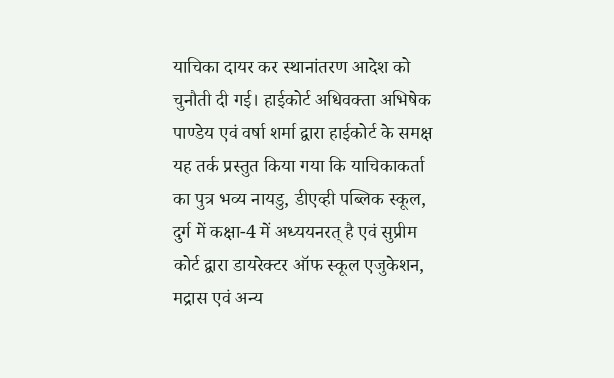याचिका दायर कर स्थानांतरण आदेश को चुनौती दी गई। हाईकोर्ट अधिवक्ता अभिषेक पाण्डेय एवं वर्षा शर्मा द्वारा हाईकोर्ट के समक्ष यह तर्क प्रस्तुत किया गया कि याचिकाकर्ता का पुत्र भव्य नायडु, डीएव्ही पब्लिक स्कूल, दुर्ग में कक्षा-4 में अध्ययनरत् है एवं सुप्रीम कोर्ट द्वारा डायरेक्टर ऑफ स्कूल एजुकेशन, मद्रास एवं अन्य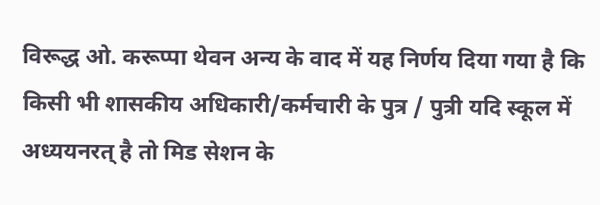विरूद्ध ओ. करूप्पा थेवन अन्य के वाद में यह निर्णय दिया गया है कि किसी भी शासकीय अधिकारी/कर्मचारी के पुत्र / पुत्री यदि स्कूल में अध्ययनरत् है तो मिड सेशन के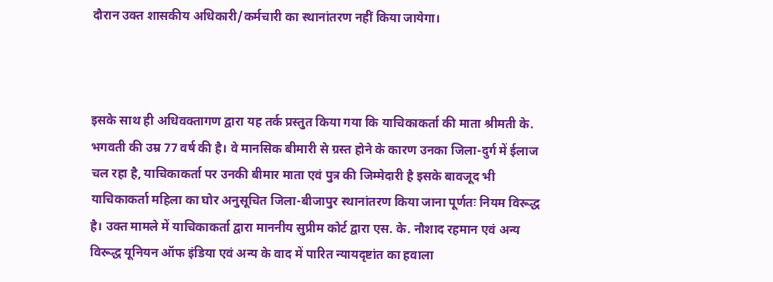दौरान उक्त शासकीय अधिकारी/कर्मचारी का स्थानांतरण नहीं किया जायेगा।



इसके साथ ही अधिवक्तागण द्वारा यह तर्क प्रस्तुत किया गया कि याचिकाकर्ता की माता श्रीमती के. भगवती की उम्र 77 वर्ष की है। वे मानसिक बीमारी से ग्रस्त होने के कारण उनका जिला-दुर्ग में ईलाज चल रहा है, याचिकाकर्ता पर उनकी बीमार माता एवं पुत्र की जिम्मेदारी है इसके बावजूद भी याचिकाकर्ता महिला का घोर अनुसूचित जिला-बीजापुर स्थानांतरण किया जाना पूर्णतः नियम विरूद्ध है। उक्त मामले में याचिकाकर्ता द्वारा माननीय सुप्रीम कोर्ट द्वारा एस. के. नौशाद रहमान एवं अन्य विरूद्ध यूनियन ऑफ इंडिया एवं अन्य के वाद में पारित न्यायदृष्टांत का हवाला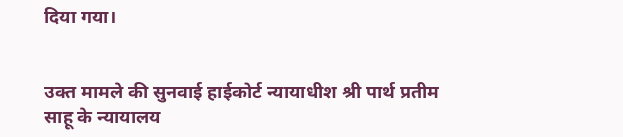दिया गया।


उक्त मामले की सुनवाई हाईकोर्ट न्यायाधीश श्री पार्थ प्रतीम साहू के न्यायालय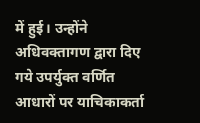में हुई। उन्होंने अधिवक्तागण द्वारा दिए गये उपर्युक्त वर्णित आधारों पर याचिकाकर्ता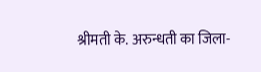श्रीमती के. अरुन्धती का जिला-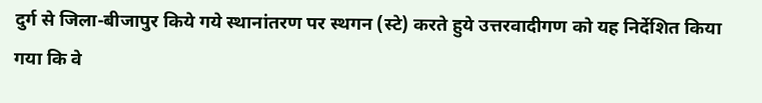दुर्ग से जिला-बीजापुर किये गये स्थानांतरण पर स्थगन (स्टे) करते हुये उत्तरवादीगण को यह निर्देशित किया गया कि वे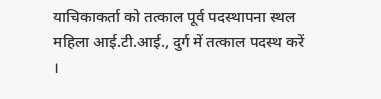याचिकाकर्ता को तत्काल पूर्व पदस्थापना स्थल महिला आई.टी.आई., दुर्ग में तत्काल पदस्थ करें ।